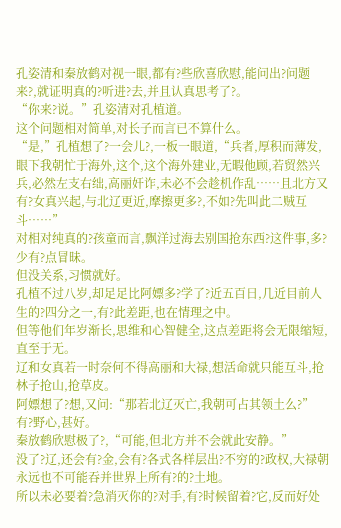孔姿清和秦放鹤对视一眼,都有?些欣喜欣慰,能问出?问题来?,就证明真的?听进?去,并且认真思考了?。
“你来?说。”孔姿清对孔植道。
这个问题相对简单,对长子而言已不算什么。
“是,”孔植想了?一会儿?,一板一眼道,“兵者,厚积而薄发,眼下我朝忙于海外,这个,这个海外建业,无暇他顾,若贸然兴兵,必然左支右绌,高丽奸诈,未必不会趁机作乱……且北方又有?女真兴起,与北辽更近,摩擦更多?,不如?先叫此二贼互斗……”
对相对纯真的?孩童而言,飘洋过海去别国抢东西?这件事,多?少有?点冒昧。
但没关系,习惯就好。
孔植不过八岁,却足足比阿嫖多?学了?近五百日,几近目前人生的?四分之一,有?此差距,也在情理之中。
但等他们年岁渐长,思维和心智健全,这点差距将会无限缩短,直至于无。
辽和女真若一时奈何不得高丽和大禄,想活命就只能互斗,抢林子抢山,抢草皮。
阿嫖想了?想,又问:“那若北辽灭亡,我朝可占其领土么?”
有?野心,甚好。
秦放鹤欣慰极了?,“可能,但北方并不会就此安静。”
没了?辽,还会有?金,会有?各式各样层出?不穷的?政权,大禄朝永远也不可能吞并世界上所有?的?土地。
所以未必要着?急消灭你的?对手,有?时候留着?它,反而好处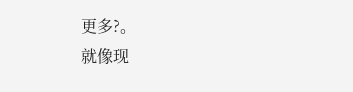更多?。
就像现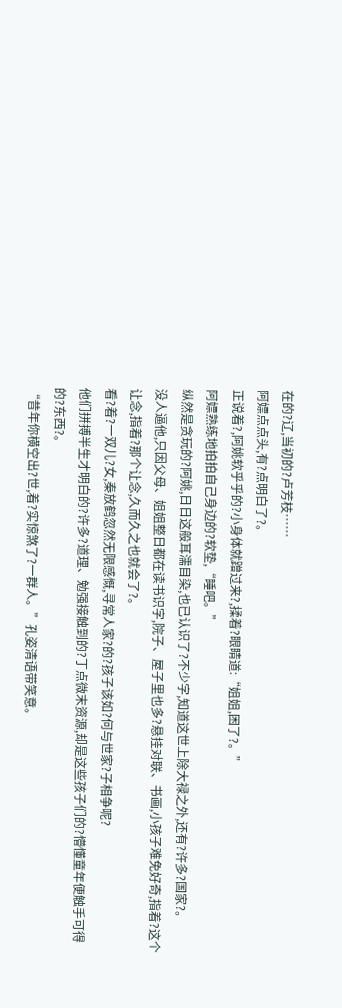在的?辽,当初的?卢芳枝……
阿嫖点点头,有?点明白了?。
正说着?,阿姚软乎乎的?小身体就蹭过来?,揉着?眼睛道:“姐姐,困了?。”
阿嫖熟练地拍拍自己身边的?软垫,“睡吧。”
纵然是贪玩的?阿姚,日日这般耳濡目染,也已认识了?不少字,知道这世上除大禄之外,还有?许多?国家?。
没人逼他,只因父母、姐姐整日都在读书识字,院子、屋子里也多?悬挂对联、书画,小孩子难免好奇,指着?这个让念,指着?那个让念,久而久之也就会了?。
看?着?一双儿?女,秦放鹤忽然无限感慨,寻常人家?的?孩子该如?何与世家?子相争呢?
他们拼搏半生才明白的?许多?道理、勉强接触到的?丁点微末资源,却是这些孩子们的?懵懂童年便触手可得的?东西?。
“昔年你横空出?世,着?实惊煞了?一群人。”孔姿清语带笑意。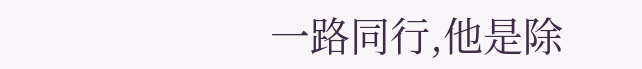一路同行,他是除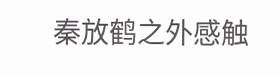秦放鹤之外感触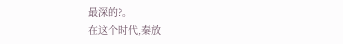最深的?。
在这个时代,秦放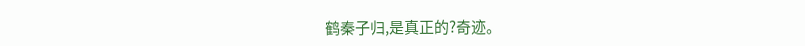鹤秦子归,是真正的?奇迹。